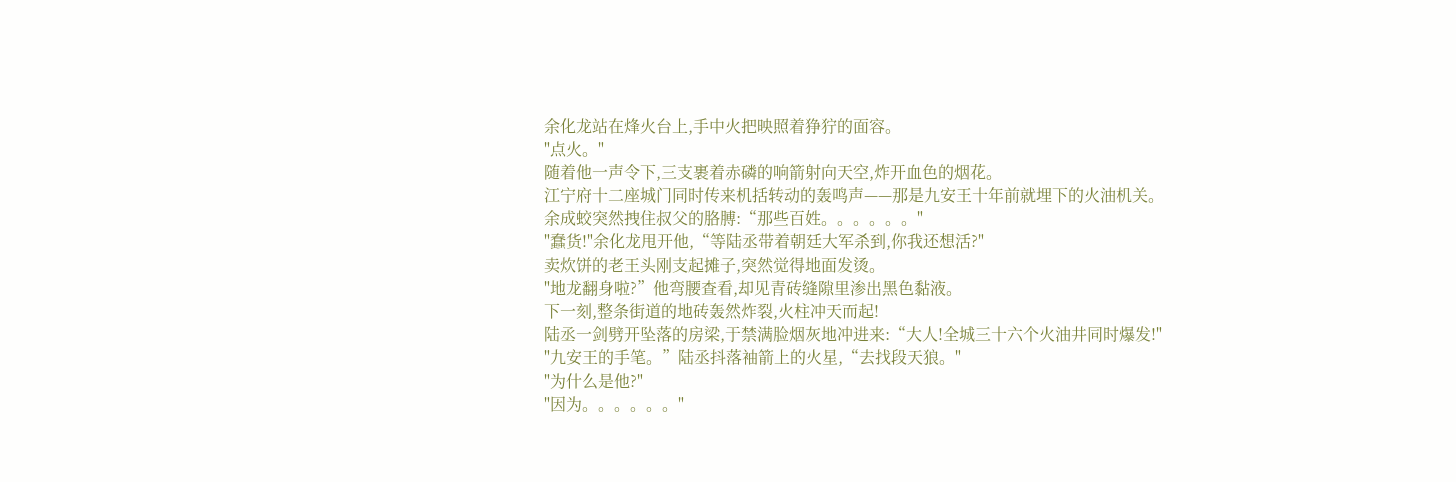余化龙站在烽火台上,手中火把映照着狰狞的面容。
"点火。"
随着他一声令下,三支裹着赤磷的响箭射向天空,炸开血色的烟花。
江宁府十二座城门同时传来机括转动的轰鸣声——那是九安王十年前就埋下的火油机关。
余成蛟突然拽住叔父的胳膊:“那些百姓。。。。。。"
"蠢货!"余化龙甩开他,“等陆丞带着朝廷大军杀到,你我还想活?"
卖炊饼的老王头刚支起摊子,突然觉得地面发烫。
"地龙翻身啦?”他弯腰查看,却见青砖缝隙里渗出黑色黏液。
下一刻,整条街道的地砖轰然炸裂,火柱冲天而起!
陆丞一剑劈开坠落的房梁,于禁满脸烟灰地冲进来:“大人!全城三十六个火油井同时爆发!"
"九安王的手笔。”陆丞抖落袖箭上的火星,“去找段天狼。"
"为什么是他?"
"因为。。。。。。"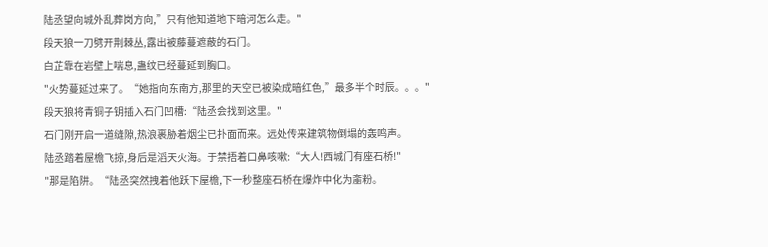陆丞望向城外乱葬岗方向,”只有他知道地下暗河怎么走。"
段天狼一刀劈开荆棘丛,露出被藤蔓遮蔽的石门。
白芷靠在岩壁上喘息,蛊纹已经蔓延到胸口。
"火势蔓延过来了。“她指向东南方,那里的天空已被染成暗红色,”最多半个时辰。。。"
段天狼将青铜子钥插入石门凹槽:“陆丞会找到这里。"
石门刚开启一道缝隙,热浪裹胁着烟尘已扑面而来。远处传来建筑物倒塌的轰鸣声。
陆丞踏着屋檐飞掠,身后是滔天火海。于禁捂着口鼻咳嗽:“大人!西城门有座石桥!"
"那是陷阱。“陆丞突然拽着他跃下屋檐,下一秒整座石桥在爆炸中化为齑粉。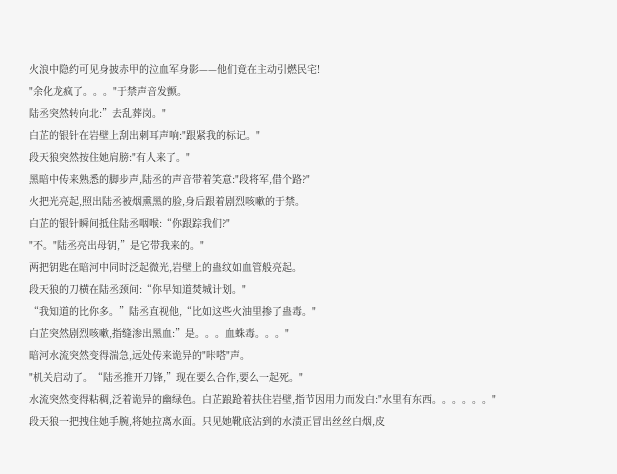火浪中隐约可见身披赤甲的泣血军身影——他们竟在主动引燃民宅!
"余化龙疯了。。。"于禁声音发颤。
陆丞突然转向北:”去乱葬岗。"
白芷的银针在岩壁上刮出刺耳声响:"跟紧我的标记。"
段天狼突然按住她肩膀:"有人来了。"
黑暗中传来熟悉的脚步声,陆丞的声音带着笑意:"段将军,借个路?"
火把光亮起,照出陆丞被烟熏黑的脸,身后跟着剧烈咳嗽的于禁。
白芷的银针瞬间抵住陆丞咽喉:“你跟踪我们?"
"不。"陆丞亮出母钥,”是它带我来的。"
两把钥匙在暗河中同时泛起微光,岩壁上的蛊纹如血管般亮起。
段天狼的刀横在陆丞颈间:“你早知道焚城计划。"
“我知道的比你多。”陆丞直视他,“比如这些火油里掺了蛊毒。"
白芷突然剧烈咳嗽,指缝渗出黑血:”是。。。血蛛毒。。。"
暗河水流突然变得湍急,远处传来诡异的"咔嗒"声。
"机关启动了。“陆丞推开刀锋,”现在要么合作,要么一起死。"
水流突然变得粘稠,泛着诡异的幽绿色。白芷踉跄着扶住岩壁,指节因用力而发白:"水里有东西。。。。。。"
段天狼一把拽住她手腕,将她拉离水面。只见她靴底沾到的水渍正冒出丝丝白烟,皮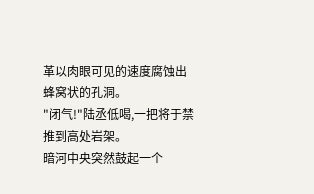革以肉眼可见的速度腐蚀出蜂窝状的孔洞。
"闭气!"陆丞低喝,一把将于禁推到高处岩架。
暗河中央突然鼓起一个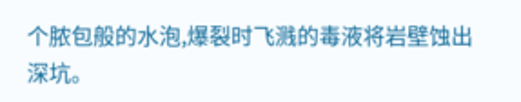个脓包般的水泡,爆裂时飞溅的毒液将岩壁蚀出深坑。